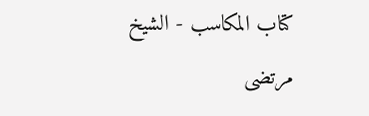كتاب المكاسب - الشيخ مرتضى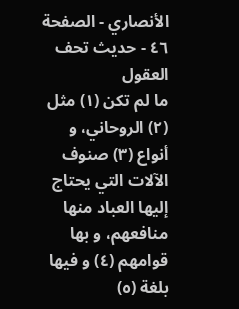الأنصاري - الصفحة ٤٦ - حديث تحف العقول
ما لم تكن (١) مثل (٢) الروحاني، و أنواع (٣) صنوف الآلات التي يحتاج إليها العباد منها منافعهم، و بها قوامهم (٤) و فيها بلغة (٥)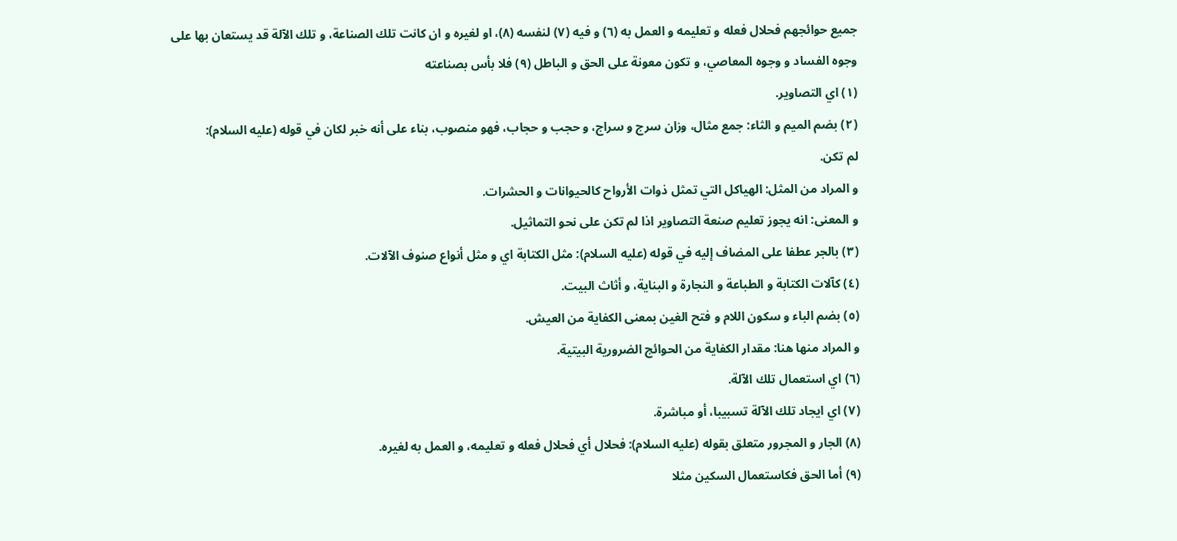جميع حوائجهم فحلال فعله و تعليمه و العمل به (٦) و فيه (٧) لنفسه (٨)، او لغيره و ان كانت تلك الصناعة، و تلك الآلة قد يستعان بها على وجوه الفساد و وجوه المعاصي، و تكون معونة على الحق و الباطل (٩) فلا بأس بصناعته
(١) اي التصاوير.
(٢) بضم الميم و الثاء: جمع مثال، وزان سرج و سراج، و حجب و حجاب، فهو منصوب، بناء على أنه خبر لكان في قوله (عليه السلام):
لم تكن.
و المراد من المثل: الهياكل التي تمثل ذوات الأرواح كالحيوانات و الحشرات.
و المعنى: انه يجوز تعليم صنعة التصاوير اذا لم تكن على نحو التماثيل.
(٣) بالجر عطفا على المضاف إليه في قوله (عليه السلام): مثل الكتابة اي و مثل أنواع صنوف الآلات.
(٤) كآلات الكتابة و الطباعة و النجارة و البناية، و أثاث البيت.
(٥) بضم الباء و سكون اللام و فتح الغين بمعنى الكفاية من العيش.
و المراد منها هنا: مقدار الكفاية من الحوائج الضرورية البيتية.
(٦) اي استعمال تلك الآلة.
(٧) اي ايجاد تلك الآلة تسبيبا، أو مباشرة.
(٨) الجار و المجرور متعلق بقوله (عليه السلام): فحلال أي فحلال فعله و تعليمه، و العمل به لغيره.
(٩) أما الحق فكاستعمال السكين مثلا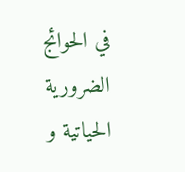في الحوائج الضرورية الحياتية و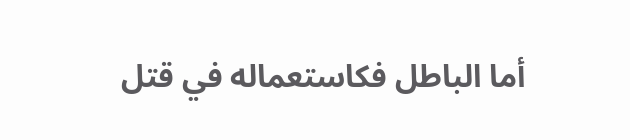أما الباطل فكاستعماله في قتل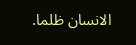الانسان ظلما.